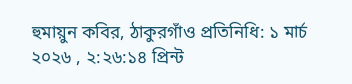হুমায়ুন কবির, ঠাকুরগাঁও প্রতিনিধি: ১ মার্চ ২০২৬ , ২:২৬:১৪ প্রিন্ট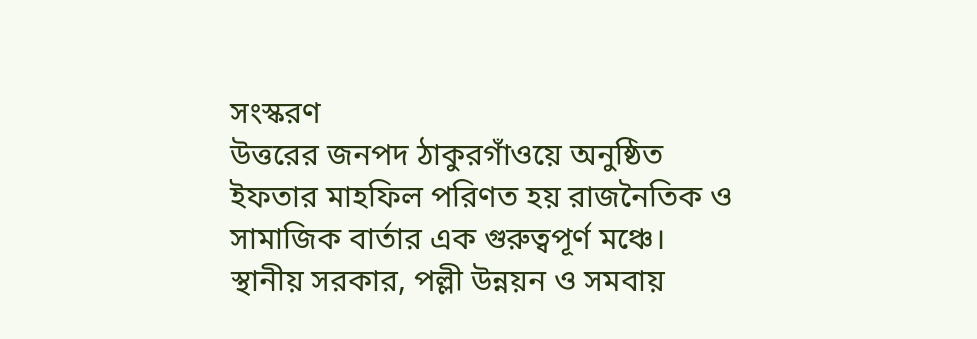সংস্করণ
উত্তরের জনপদ ঠাকুরগাঁওয়ে অনুষ্ঠিত ইফতার মাহফিল পরিণত হয় রাজনৈতিক ও সামাজিক বার্তার এক গুরুত্বপূর্ণ মঞ্চে। স্থানীয় সরকার, পল্লী উন্নয়ন ও সমবায়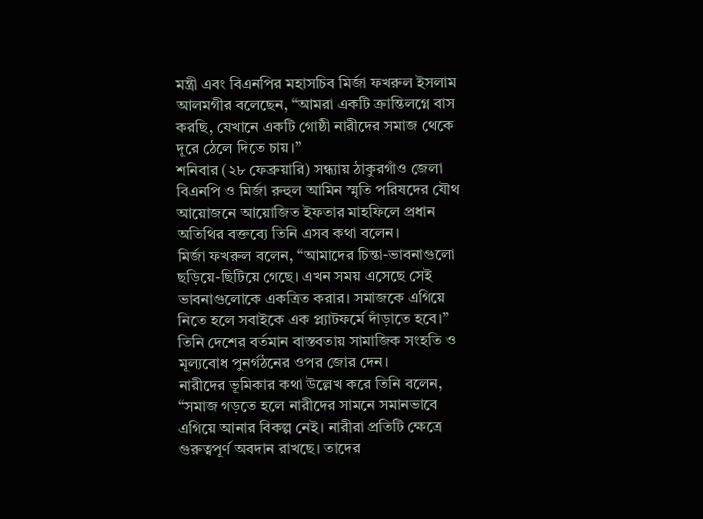মন্ত্রী এবং বিএনপির মহাসচিব মির্জা ফখরুল ইসলাম আলমগীর বলেছেন, “আমরা একটি ক্রান্তিলগ্নে বাস করছি, যেখানে একটি গোষ্ঠী নারীদের সমাজ থেকে দূরে ঠেলে দিতে চায়।”
শনিবার (২৮ ফেব্রুয়ারি) সন্ধ্যায় ঠাকুরগাঁও জেলা বিএনপি ও মির্জা রুহুল আমিন স্মৃতি পরিষদের যৌথ আয়োজনে আয়োজিত ইফতার মাহফিলে প্রধান অতিথির বক্তব্যে তিনি এসব কথা বলেন।
মির্জা ফখরুল বলেন, “আমাদের চিন্তা-ভাবনাগুলো ছড়িয়ে-ছিটিয়ে গেছে। এখন সময় এসেছে সেই ভাবনাগুলোকে একত্রিত করার। সমাজকে এগিয়ে নিতে হলে সবাইকে এক প্ল্যাটফর্মে দাঁড়াতে হবে।” তিনি দেশের বর্তমান বাস্তবতায় সামাজিক সংহতি ও মূল্যবোধ পুনর্গঠনের ওপর জোর দেন।
নারীদের ভূমিকার কথা উল্লেখ করে তিনি বলেন, “সমাজ গড়তে হলে নারীদের সামনে সমানভাবে এগিয়ে আনার বিকল্প নেই। নারীরা প্রতিটি ক্ষেত্রে গুরুত্বপূর্ণ অবদান রাখছে। তাদের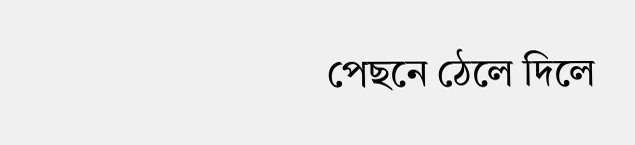পেছনে ঠেলে দিলে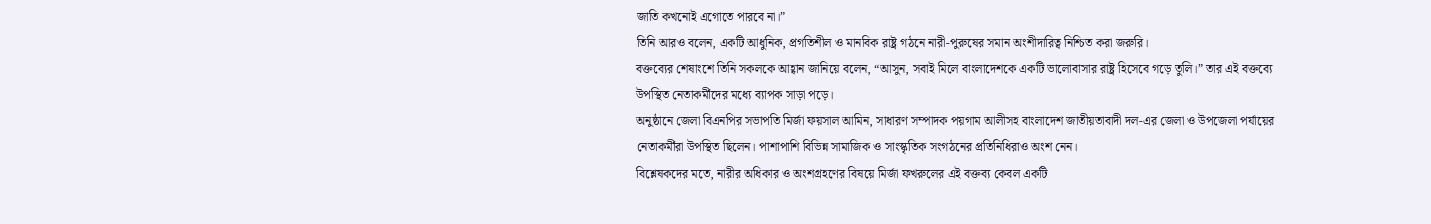জাতি কখনোই এগোতে পারবে না।”
তিনি আরও বলেন, একটি আধুনিক, প্রগতিশীল ও মানবিক রাষ্ট্র গঠনে নারী-পুরুষের সমান অংশীদারিত্ব নিশ্চিত করা জরুরি।
বক্তব্যের শেষাংশে তিনি সকলকে আহ্বান জানিয়ে বলেন, “আসুন, সবাই মিলে বাংলাদেশকে একটি ভালোবাসার রাষ্ট্র হিসেবে গড়ে তুলি।” তার এই বক্তব্যে উপস্থিত নেতাকর্মীদের মধ্যে ব্যাপক সাড়া পড়ে।
অনুষ্ঠানে জেলা বিএনপির সভাপতি মির্জা ফয়সাল আমিন, সাধারণ সম্পাদক পয়গাম আলীসহ বাংলাদেশ জাতীয়তাবাদী দল-এর জেলা ও উপজেলা পর্যায়ের নেতাকর্মীরা উপস্থিত ছিলেন। পাশাপাশি বিভিন্ন সামাজিক ও সাংস্কৃতিক সংগঠনের প্রতিনিধিরাও অংশ নেন।
বিশ্লেষকদের মতে, নারীর অধিকার ও অংশগ্রহণের বিষয়ে মির্জা ফখরুলের এই বক্তব্য কেবল একটি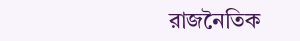রাজনৈতিক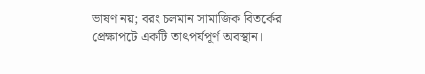ভাষণ নয়; বরং চলমান সামাজিক বিতর্কের প্রেক্ষাপটে একটি তাৎপর্যপূর্ণ অবস্থান।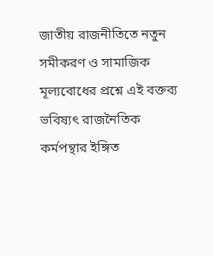জাতীয় রাজনীতিতে নতুন সমীকরণ ও সামাজিক মূল্যবোধের প্রশ্নে এই বক্তব্য ভবিষ্যৎ রাজনৈতিক কর্মপন্থার ইঙ্গিত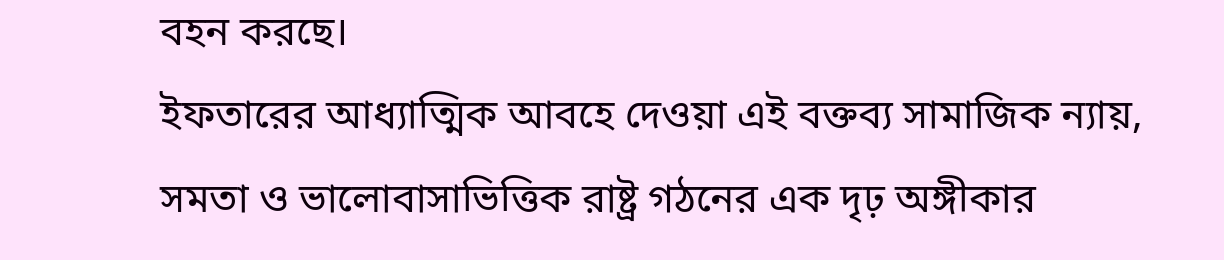বহন করছে।
ইফতারের আধ্যাত্মিক আবহে দেওয়া এই বক্তব্য সামাজিক ন্যায়, সমতা ও ভালোবাসাভিত্তিক রাষ্ট্র গঠনের এক দৃঢ় অঙ্গীকার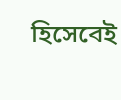হিসেবেই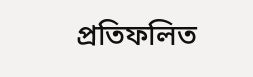প্রতিফলিত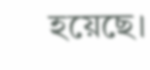হয়েছে।